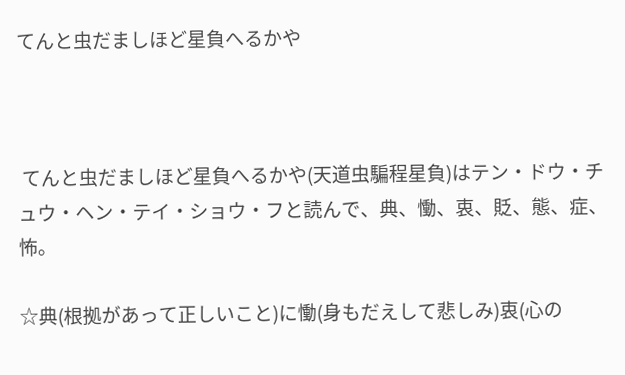てんと虫だましほど星負へるかや



 てんと虫だましほど星負へるかや(天道虫騙程星負)はテン・ドウ・チュウ・ヘン・テイ・ショウ・フと読んで、典、慟、衷、貶、態、症、怖。

☆典(根拠があって正しいこと)に慟(身もだえして悲しみ)衷(心の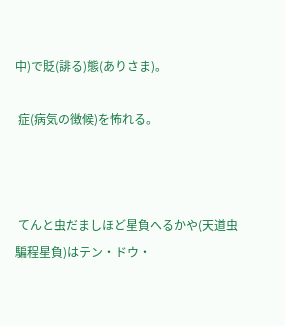中)で貶(誹る)態(ありさま)。

 症(病気の徴候)を怖れる。



 てんと虫だましほど星負へるかや(天道虫騙程星負)はテン・ドウ・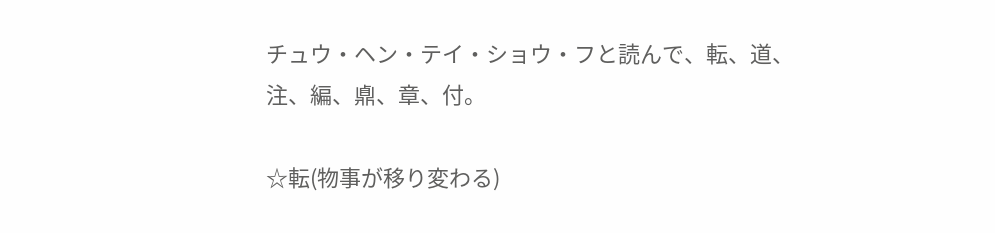チュウ・ヘン・テイ・ショウ・フと読んで、転、道、注、編、鼑、章、付。

☆転(物事が移り変わる)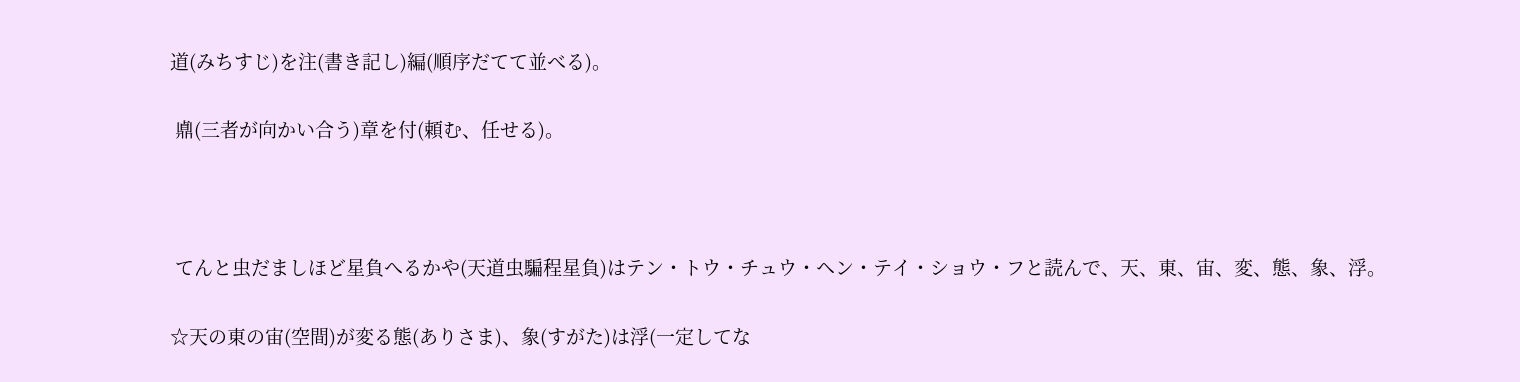道(みちすじ)を注(書き記し)編(順序だてて並べる)。

 鼑(三者が向かい合う)章を付(頼む、任せる)。



 てんと虫だましほど星負へるかや(天道虫騙程星負)はテン・トウ・チュウ・ヘン・テイ・ショウ・フと読んで、天、東、宙、変、態、象、浮。

☆天の東の宙(空間)が変る態(ありさま)、象(すがた)は浮(一定してな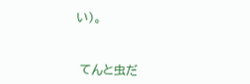い)。



 てんと虫だ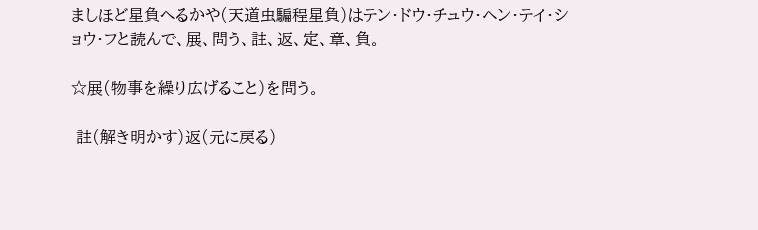ましほど星負へるかや(天道虫騙程星負)はテン・ドウ・チュウ・ヘン・テイ・ショウ・フと読んで、展、問う、註、返、定、章、負。

☆展(物事を繰り広げること)を問う。

 註(解き明かす)返(元に戻る)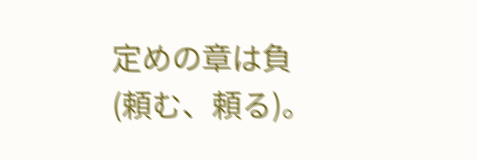定めの章は負(頼む、頼る)。